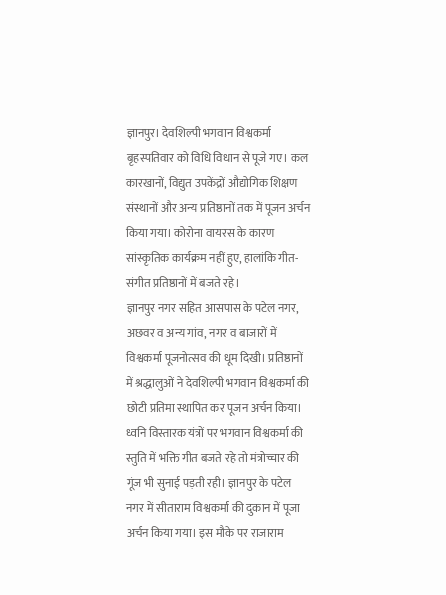ज्ञानपुर। देवशिल्पी भगवान विश्वकर्मा बृहस्पतिवार को विधि विधान से पूजे गए। कल कारखानों, विद्युत उपकेंद्रों औद्योगिक शिक्षण संस्थानों और अन्य प्रतिष्ठानों तक में पूजन अर्चन किया गया। कोरोना वायरस के कारण सांस्कृतिक कार्यक्रम नहीं हुए, हालांकि गीत-संगीत प्रतिष्ठानों में बजते रहे।
ज्ञानपुर नगर सहित आसपास के पटेल नगर, अछवर व अन्य गांव, नगर व बाजारों में विश्वकर्मा पूजनोत्सव की धूम दिखी। प्रतिष्ठानों में श्रद्धालुओं ने देवशिल्पी भगवान विश्वकर्मा की छोटी प्रतिमा स्थापित कर पूजन अर्चन किया। ध्वनि विस्तारक यंत्रों पर भगवान विश्वकर्मा की स्तुति में भक्ति गीत बजते रहे तो मंत्रोच्चार की गूंज भी सुनाई पड़ती रही। ज्ञानपुर के पटेल नगर में सीताराम विश्वकर्मा की दुकान में पूजा अर्चन किया गया। इस मौके पर राजाराम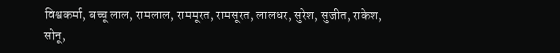विश्वकर्मा, बच्चू लाल, रामलाल, राममूरत, रामसूरत, लालधर, सुरेश, सुजीत, राकेश, सोनू,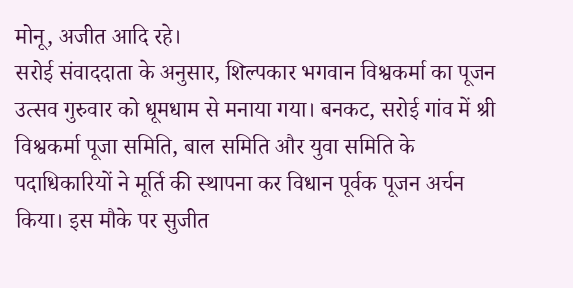मोनू, अजीत आदि रहे।
सरोई संवाददाता के अनुसार, शिल्पकार भगवान विश्वकर्मा का पूजन उत्सव गुरुवार को धूमधाम से मनाया गया। बनकट, सरोई गांव में श्री विश्वकर्मा पूजा समिति, बाल समिति और युवा समिति के पदाधिकारियों ने मूर्ति की स्थापना कर विधान पूर्वक पूजन अर्चन किया। इस मौके पर सुजीत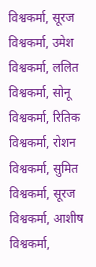विश्वकर्मा, सूरज विश्वकर्मा, उमेश विश्वकर्मा, ललित विश्वकर्मा, सोनू विश्वकर्मा, रितिक विश्वकर्मा, रोशन विश्वकर्मा, सुमित विश्वकर्मा, सूरज विश्वकर्मा, आशीष विश्वकर्मा,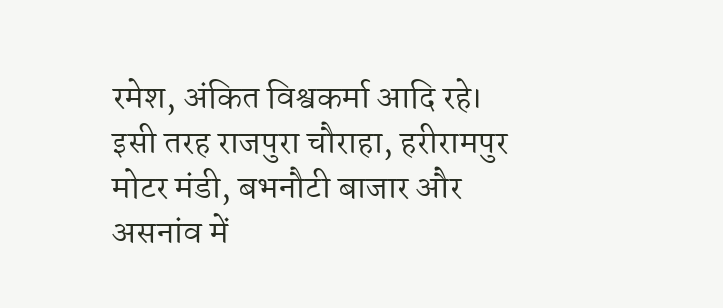रमेश, अंकित विश्वकर्मा आदि रहे।
इसी तरह राजपुरा चौराहा, हरीरामपुर मोटर मंडी, बभनौटी बाजार और असनांव में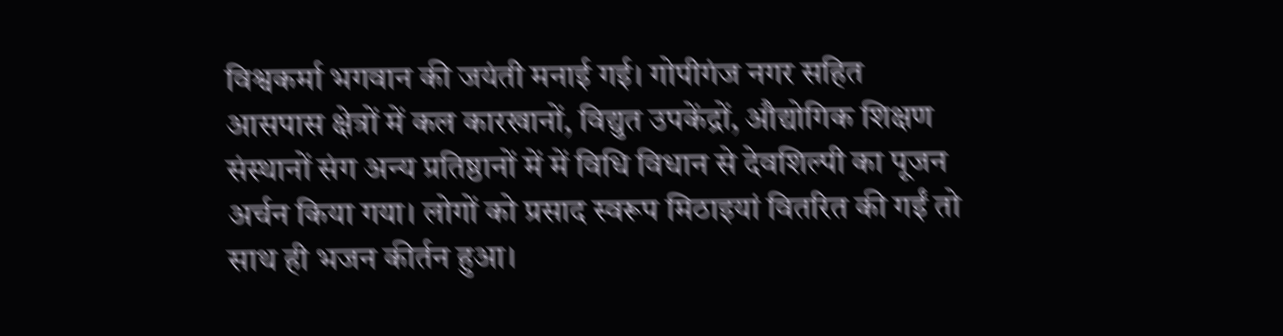विश्वकर्मा भगवान की जयंती मनाई गई। गोपीगंज नगर सहित आसपास क्षेत्रों में कल कारखानों, विद्युत उपकेंद्रों, औद्योगिक शिक्षण संस्थानों संग अन्य प्रतिष्ठानों में में विधि विधान से देवशिल्पी का पूजन अर्चन किया गया। लोगों को प्रसाद स्वरूप मिठाइयां वितरित की गईं तो साथ ही भजन कीर्तन हुआ।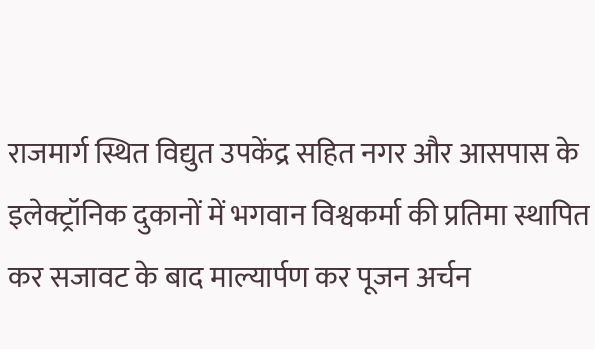राजमार्ग स्थित विद्युत उपकेंद्र सहित नगर और आसपास के इलेक्ट्रॉनिक दुकानों में भगवान विश्वकर्मा की प्रतिमा स्थापित कर सजावट के बाद माल्यार्पण कर पूजन अर्चन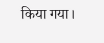किया गया।